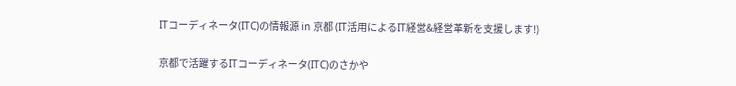ITコーディネータ(ITC)の情報源 in 京都 (IT活用によるIT経営&経営革新を支援します!)

京都で活躍するITコーディネータ(ITC)のさかや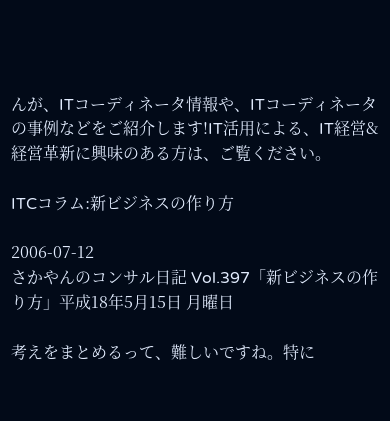んが、ITコーディネータ情報や、ITコーディネータ の事例などをご紹介します!IT活用による、IT経営&経営革新に興味のある方は、ご覧ください。

ITCコラム:新ビジネスの作り方

2006-07-12
さかやんのコンサル日記 Vol.397「新ビジネスの作り方」平成18年5月15日 月曜日

考えをまとめるって、難しいですね。特に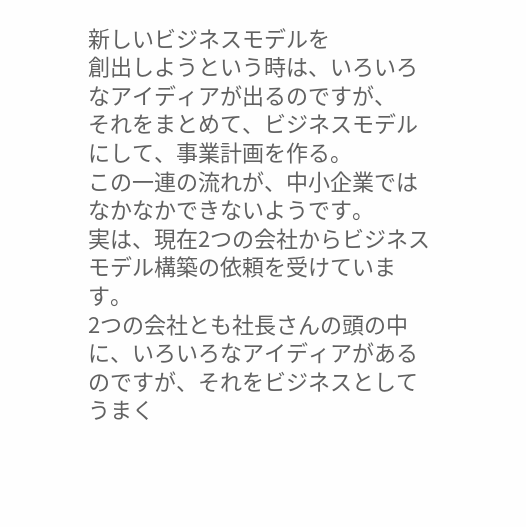新しいビジネスモデルを
創出しようという時は、いろいろなアイディアが出るのですが、
それをまとめて、ビジネスモデルにして、事業計画を作る。
この一連の流れが、中小企業ではなかなかできないようです。
実は、現在2つの会社からビジネスモデル構築の依頼を受けています。
2つの会社とも社長さんの頭の中に、いろいろなアイディアがある
のですが、それをビジネスとしてうまく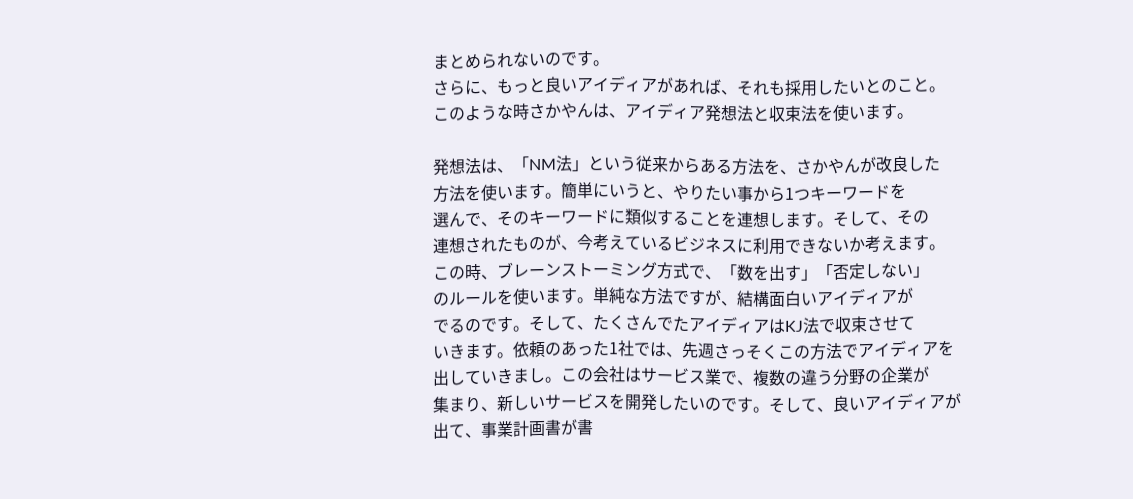まとめられないのです。
さらに、もっと良いアイディアがあれば、それも採用したいとのこと。
このような時さかやんは、アイディア発想法と収束法を使います。

発想法は、「NM法」という従来からある方法を、さかやんが改良した
方法を使います。簡単にいうと、やりたい事から1つキーワードを
選んで、そのキーワードに類似することを連想します。そして、その
連想されたものが、今考えているビジネスに利用できないか考えます。
この時、ブレーンストーミング方式で、「数を出す」「否定しない」
のルールを使います。単純な方法ですが、結構面白いアイディアが
でるのです。そして、たくさんでたアイディアはKJ法で収束させて
いきます。依頼のあった1社では、先週さっそくこの方法でアイディアを
出していきまし。この会社はサービス業で、複数の違う分野の企業が
集まり、新しいサービスを開発したいのです。そして、良いアイディアが
出て、事業計画書が書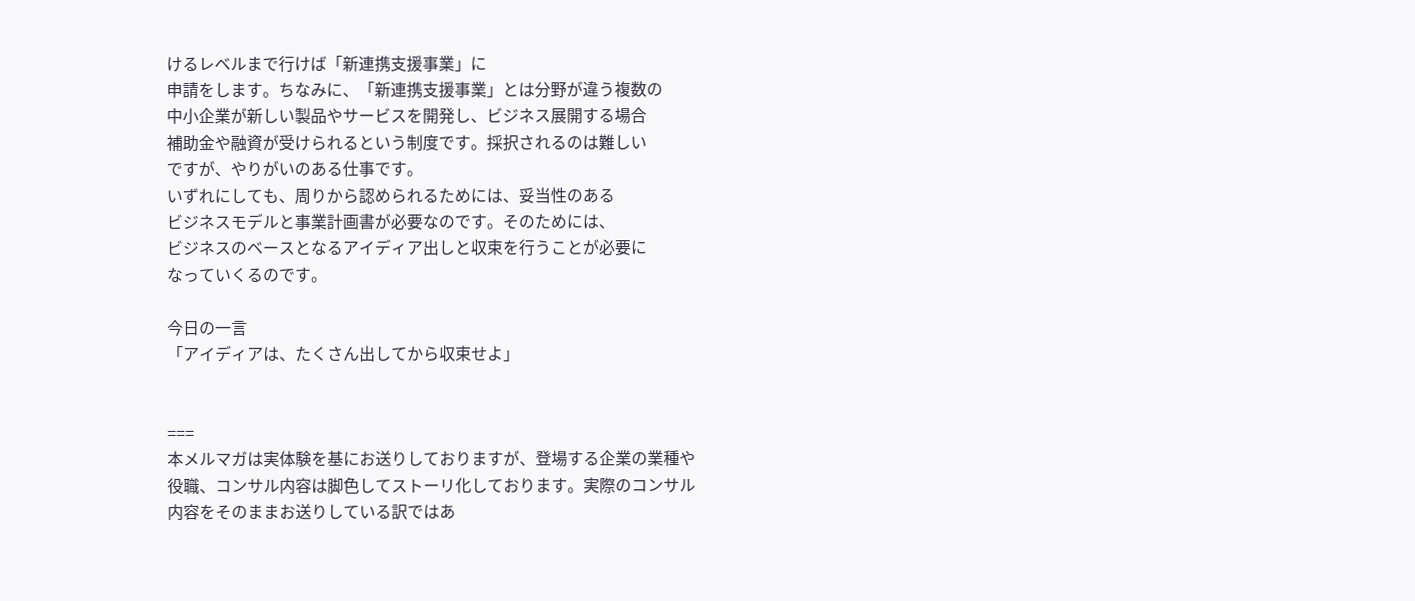けるレベルまで行けば「新連携支援事業」に
申請をします。ちなみに、「新連携支援事業」とは分野が違う複数の
中小企業が新しい製品やサービスを開発し、ビジネス展開する場合
補助金や融資が受けられるという制度です。採択されるのは難しい
ですが、やりがいのある仕事です。
いずれにしても、周りから認められるためには、妥当性のある
ビジネスモデルと事業計画書が必要なのです。そのためには、
ビジネスのベースとなるアイディア出しと収束を行うことが必要に
なっていくるのです。

今日の一言
「アイディアは、たくさん出してから収束せよ」


===
本メルマガは実体験を基にお送りしておりますが、登場する企業の業種や
役職、コンサル内容は脚色してストーリ化しております。実際のコンサル
内容をそのままお送りしている訳ではあ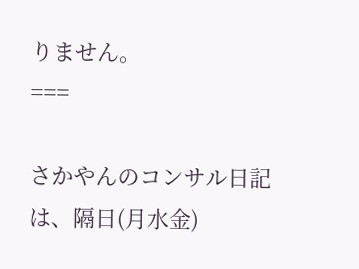りません。
===

さかやんのコンサル日記は、隔日(月水金)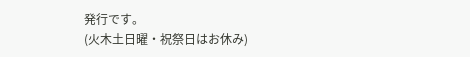発行です。
(火木土日曜・祝祭日はお休み)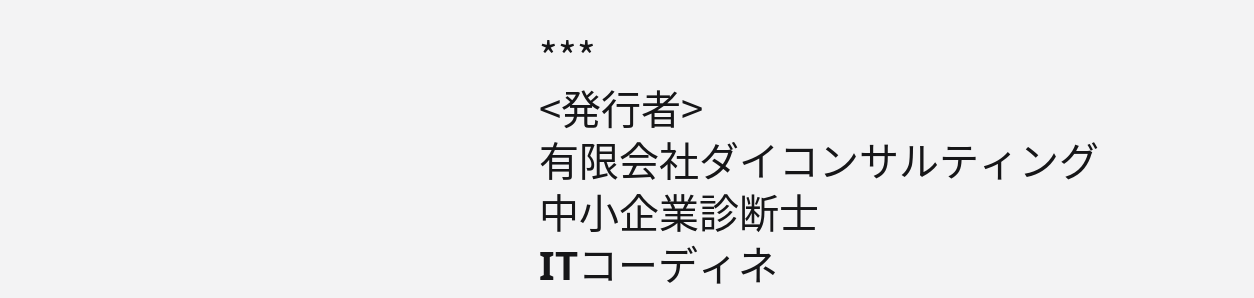***
<発行者>
有限会社ダイコンサルティング
中小企業診断士
ITコーディネ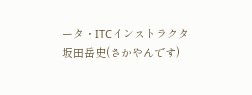ータ・ITCインストラクタ
坂田岳史(さかやんです)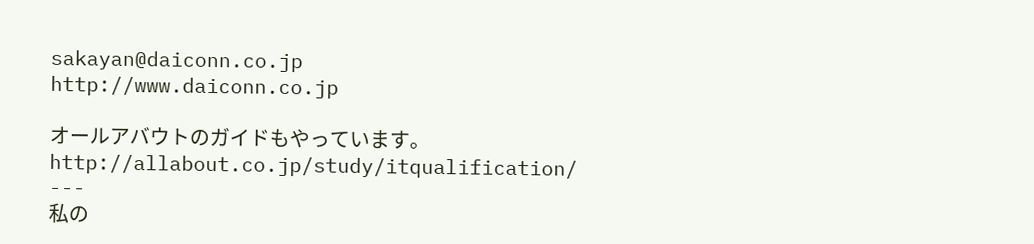sakayan@daiconn.co.jp
http://www.daiconn.co.jp

オールアバウトのガイドもやっています。
http://allabout.co.jp/study/itqualification/
---
私の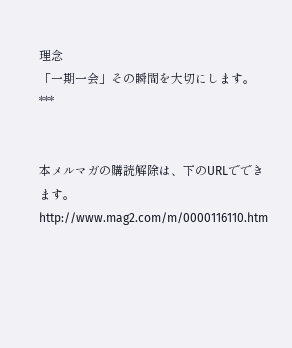理念
「一期一会」その瞬間を大切にします。
***


本メルマガの購読解除は、下のURLでできます。
http://www.mag2.com/m/0000116110.htm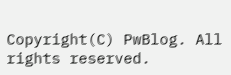Copyright(C) PwBlog. All rights reserved.